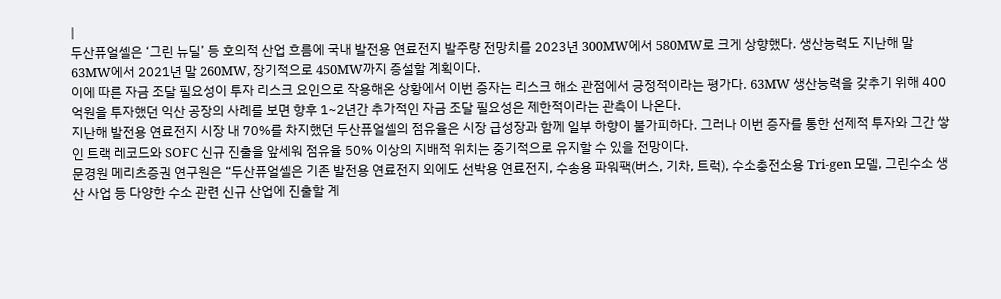|
두산퓨얼셀은 ‘그린 뉴딜’ 등 호의적 산업 흐름에 국내 발전용 연료전지 발주량 전망치를 2023년 300MW에서 580MW로 크게 상향했다. 생산능력도 지난해 말 63MW에서 2021년 말 260MW, 장기적으로 450MW까지 증설할 계획이다.
이에 따른 자금 조달 필요성이 투자 리스크 요인으로 작용해온 상황에서 이번 증자는 리스크 해소 관점에서 긍정적이라는 평가다. 63MW 생산능력을 갖추기 위해 400억원을 투자했던 익산 공장의 사례를 보면 향후 1~2년간 추가적인 자금 조달 필요성은 제한적이라는 관측이 나온다.
지난해 발전용 연료전지 시장 내 70%를 차지했던 두산퓨얼셀의 점유율은 시장 급성장과 함께 일부 하향이 불가피하다. 그러나 이번 증자를 통한 선제적 투자와 그간 쌓인 트랙 레코드와 SOFC 신규 진출을 앞세워 점유율 50% 이상의 지배적 위치는 중기적으로 유지할 수 있을 전망이다.
문경원 메리츠증권 연구원은 “두산퓨얼셀은 기존 발전용 연료전지 외에도 선박용 연료전지, 수송용 파워팩(버스, 기차, 트럭), 수소충전소용 Tri-gen 모델, 그린수소 생산 사업 등 다양한 수소 관련 신규 산업에 진출할 계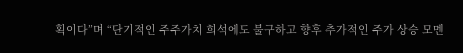획이다”며 “단기적인 주주가치 희석에도 불구하고 향후 추가적인 주가 상승 모멘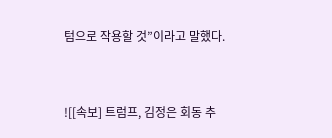텀으로 작용할 것”이라고 말했다.


![[속보] 트럼프, 김정은 회동 추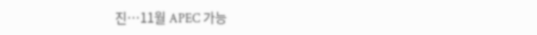진…11월 APEC 가능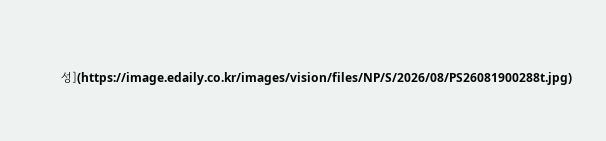성](https://image.edaily.co.kr/images/vision/files/NP/S/2026/08/PS26081900288t.jpg)